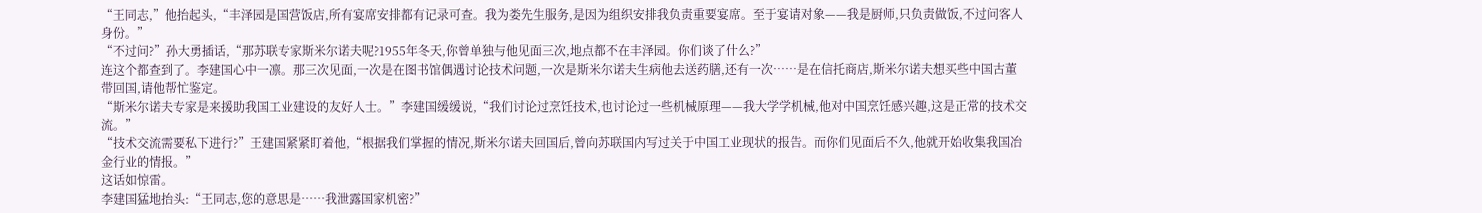“王同志,”他抬起头,“丰泽园是国营饭店,所有宴席安排都有记录可查。我为娄先生服务,是因为组织安排我负责重要宴席。至于宴请对象——我是厨师,只负责做饭,不过问客人身份。”
“不过问?”孙大勇插话,“那苏联专家斯米尔诺夫呢?1955年冬天,你曾单独与他见面三次,地点都不在丰泽园。你们谈了什么?”
连这个都查到了。李建国心中一凛。那三次见面,一次是在图书馆偶遇讨论技术问题,一次是斯米尔诺夫生病他去送药膳,还有一次……是在信托商店,斯米尔诺夫想买些中国古董带回国,请他帮忙鉴定。
“斯米尔诺夫专家是来援助我国工业建设的友好人士。”李建国缓缓说,“我们讨论过烹饪技术,也讨论过一些机械原理——我大学学机械,他对中国烹饪感兴趣,这是正常的技术交流。”
“技术交流需要私下进行?”王建国紧紧盯着他,“根据我们掌握的情况,斯米尔诺夫回国后,曾向苏联国内写过关于中国工业现状的报告。而你们见面后不久,他就开始收集我国冶金行业的情报。”
这话如惊雷。
李建国猛地抬头:“王同志,您的意思是……我泄露国家机密?”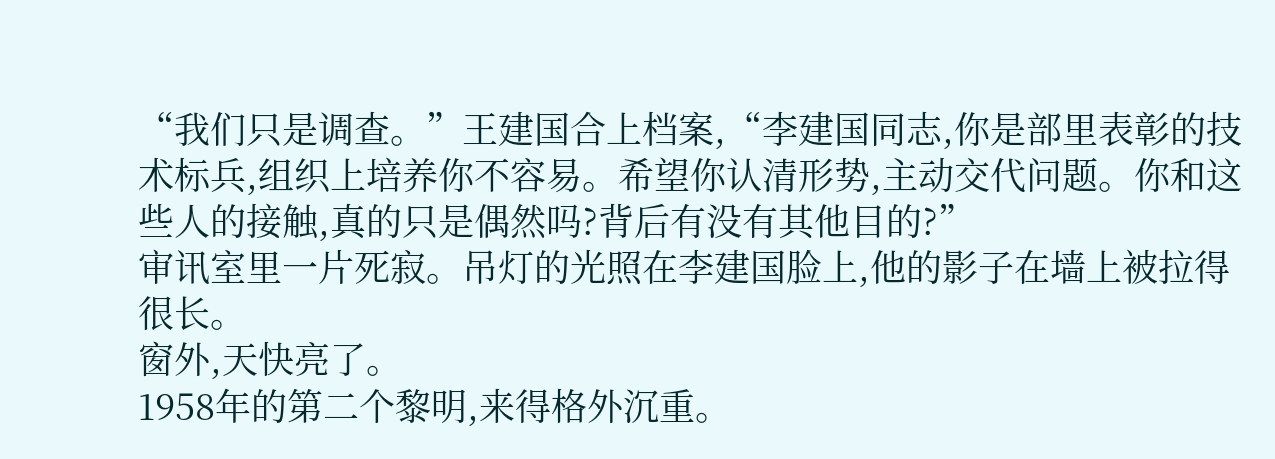“我们只是调查。”王建国合上档案,“李建国同志,你是部里表彰的技术标兵,组织上培养你不容易。希望你认清形势,主动交代问题。你和这些人的接触,真的只是偶然吗?背后有没有其他目的?”
审讯室里一片死寂。吊灯的光照在李建国脸上,他的影子在墙上被拉得很长。
窗外,天快亮了。
1958年的第二个黎明,来得格外沉重。